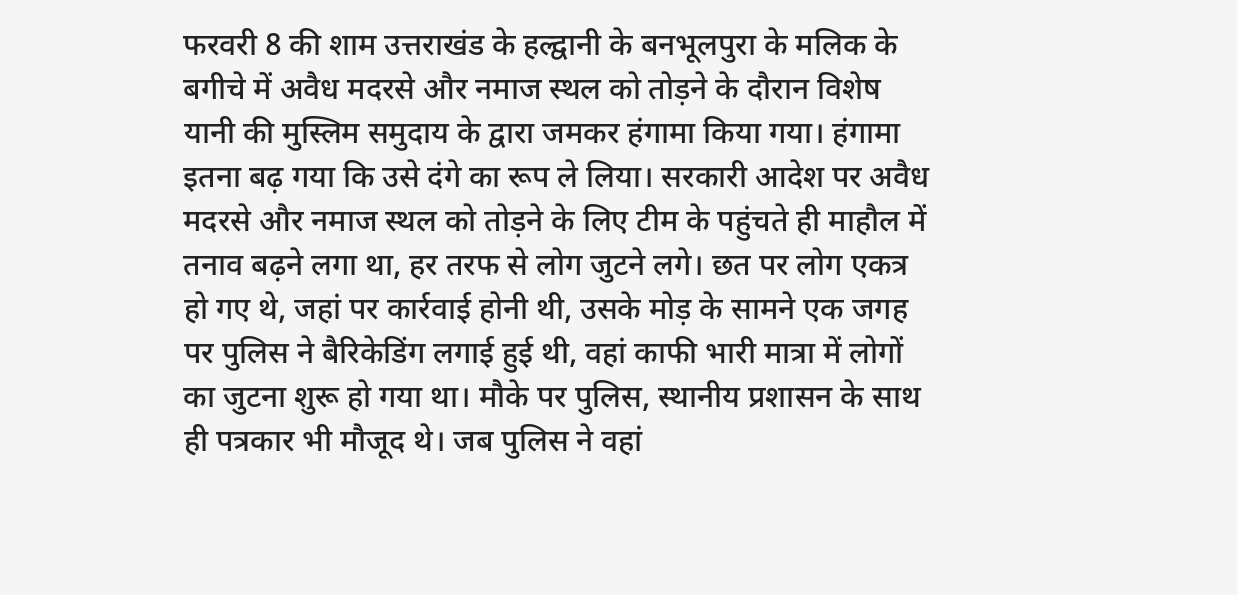फरवरी 8 की शाम उत्तराखंड के हल्द्वानी के बनभूलपुरा के मलिक के बगीचे में अवैध मदरसे और नमाज स्थल को तोड़ने के दौरान विशेष यानी की मुस्लिम समुदाय के द्वारा जमकर हंगामा किया गया। हंगामा इतना बढ़ गया कि उसे दंगे का रूप ले लिया। सरकारी आदेश पर अवैध मदरसे और नमाज स्थल को तोड़ने के लिए टीम के पहुंचते ही माहौल में तनाव बढ़ने लगा था, हर तरफ से लोग जुटने लगे। छत पर लोग एकत्र हो गए थे, जहां पर कार्रवाई होनी थी, उसके मोड़ के सामने एक जगह पर पुलिस ने बैरिकेडिंग लगाई हुई थी, वहां काफी भारी मात्रा में लोगों का जुटना शुरू हो गया था। मौके पर पुलिस, स्थानीय प्रशासन के साथ ही पत्रकार भी मौजूद थे। जब पुलिस ने वहां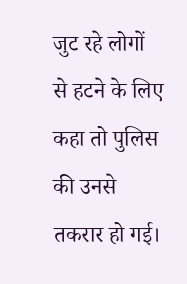जुट रहे लोगों से हटने के लिए कहा तो पुलिस की उनसे तकरार हो गई।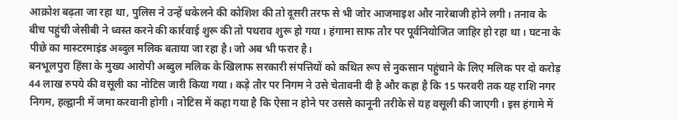आक्रोश बढ़ता जा रहा था, पुलिस ने उन्हें धकेलने की कोशिश की तो दूसरी तरफ से भी जोर आजमाइश और नारेबाजी होने लगी। तनाव के बीच पहुंची जेसीबी ने ध्वस्त करने की कार्रवाई शुरू की तो पथराव शुरू हो गया। हंगामा साफ तौर पर पूर्वनियोजित जाहिर हो रहा था। घटना के पीछे का मास्टरमाइंड अब्दुल मलिक बताया जा रहा है। जो अब भी फरार है।
बनभूलपुरा हिंसा के मुख्य आरोपी अब्दुल मलिक के खिलाफ सरकारी संपत्तियों को कथित रूप से नुकसान पहुंचाने के लिए मलिक पर दो करोड़ 44 लाख रुपये की वसूली का नोटिस जारी किया गया। कड़े तौर पर निगम ने उसे चेतावनी दी है और कहा है कि 15 फरवरी तक यह राशि नगर निगम, हल्द्वानी में जमा करवानी होगी। नोटिस में कहा गया है कि ऐसा न होने पर उससे कानूनी तरीके से यह वसूली की जाएगी। इस हंगामे में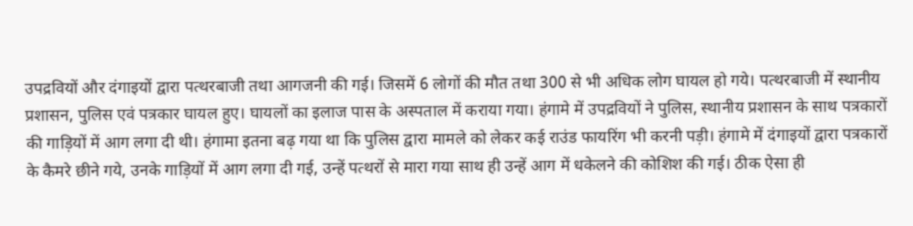उपद्रवियों और दंगाइयों द्वारा पत्थरबाजी तथा आगजनी की गई। जिसमें 6 लोगों की मौत तथा 300 से भी अधिक लोग घायल हो गये। पत्थरबाजी में स्थानीय प्रशासन, पुलिस एवं पत्रकार घायल हुए। घायलों का इलाज पास के अस्पताल में कराया गया। हंगामे में उपद्रवियों ने पुलिस, स्थानीय प्रशासन के साथ पत्रकारों की गाड़ियों में आग लगा दी थी। हंगामा इतना बढ़ गया था कि पुलिस द्वारा मामले को लेकर कई राउंड फायरिंग भी करनी पड़ी। हंगामे में दंगाइयों द्वारा पत्रकारों के कैमरे छीने गये, उनके गाड़ियों में आग लगा दी गई, उन्हें पत्थरों से मारा गया साथ ही उन्हें आग में धकेलने की कोशिश की गई। ठीक ऐसा ही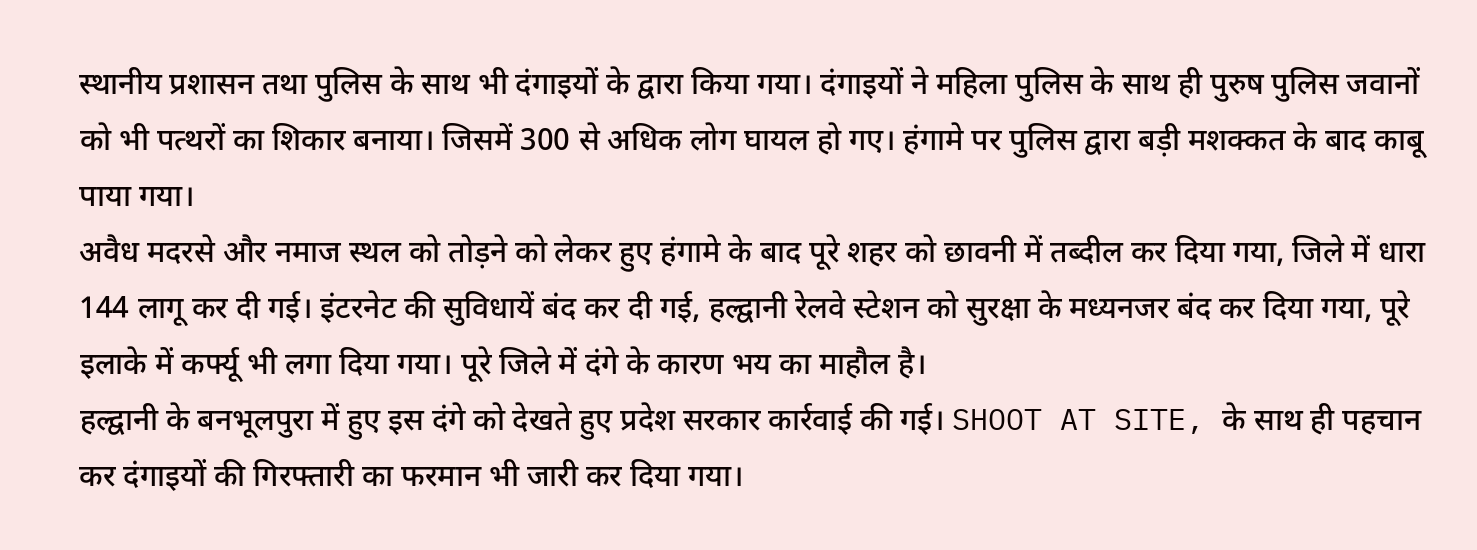स्थानीय प्रशासन तथा पुलिस के साथ भी दंगाइयों के द्वारा किया गया। दंगाइयों ने महिला पुलिस के साथ ही पुरुष पुलिस जवानों को भी पत्थरों का शिकार बनाया। जिसमें 300 से अधिक लोग घायल हो गए। हंगामे पर पुलिस द्वारा बड़ी मशक्कत के बाद काबू पाया गया।
अवैध मदरसे और नमाज स्थल को तोड़ने को लेकर हुए हंगामे के बाद पूरे शहर को छावनी में तब्दील कर दिया गया, जिले में धारा 144 लागू कर दी गई। इंटरनेट की सुविधायें बंद कर दी गई, हल्द्वानी रेलवे स्टेशन को सुरक्षा के मध्यनजर बंद कर दिया गया, पूरे इलाके में कर्फ्यू भी लगा दिया गया। पूरे जिले में दंगे के कारण भय का माहौल है।
हल्द्वानी के बनभूलपुरा में हुए इस दंगे को देखते हुए प्रदेश सरकार कार्रवाई की गई। SHOOT AT SITE, के साथ ही पहचान कर दंगाइयों की गिरफ्तारी का फरमान भी जारी कर दिया गया।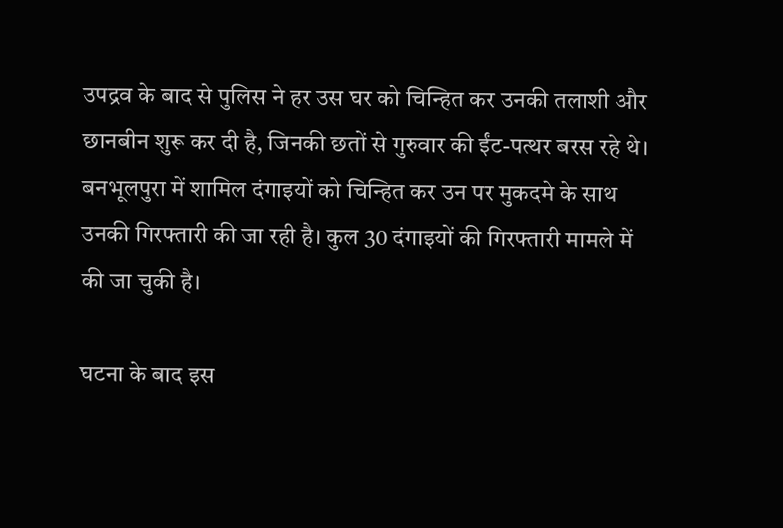उपद्रव के बाद से पुलिस ने हर उस घर को चिन्हित कर उनकी तलाशी और छानबीन शुरू कर दी है, जिनकी छतों से गुरुवार की ईंट-पत्थर बरस रहे थे। बनभूलपुरा में शामिल दंगाइयों को चिन्हित कर उन पर मुकदमे के साथ उनकी गिरफ्तारी की जा रही है। कुल 30 दंगाइयों की गिरफ्तारी मामले में की जा चुकी है।

घटना के बाद इस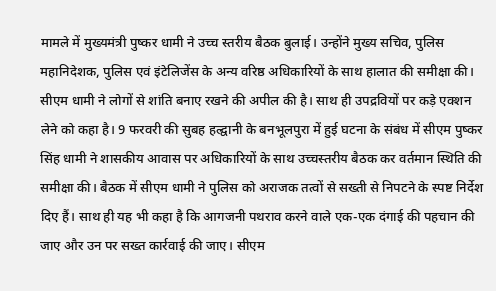मामले में मुख्यमंत्री पुष्कर धामी ने उच्च स्तरीय बैठक बुलाई। उन्होंने मुख्य सचिव, पुलिस महानिदेशक, पुलिस एवं इंटेलिजेंस के अन्य वरिष्ठ अधिकारियों के साथ हालात की समीक्षा की। सीएम धामी ने लोगों से शांति बनाए रखने की अपील की है। साथ ही उपद्रवियों पर कड़े एक्शन लेने को कहा है। 9 फरवरी की सुबह हल्द्वानी के बनभूलपुरा में हुई घटना के संबंध में सीएम पुष्कर सिंह धामी ने शासकीय आवास पर अधिकारियों के साथ उच्चस्तरीय बैठक कर वर्तमान स्थिति की समीक्षा की। बैठक में सीएम धामी ने पुलिस को अराजक तत्वों से सख्ती से निपटने के स्पष्ट निर्देश दिए हैं। साथ ही यह भी कहा है कि आगजनी पथराव करने वाले एक-एक दंगाई की पहचान की जाए और उन पर सख्त कार्रवाई की जाए। सीएम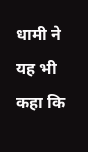धामी ने यह भी कहा कि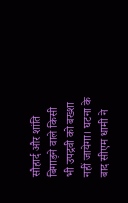सौहार्द और शांति बिगाड़ने वाले किसी भी उपद्रवी को बख्शा नहीं जायेगा। घटना के बाद सीएम धामी ने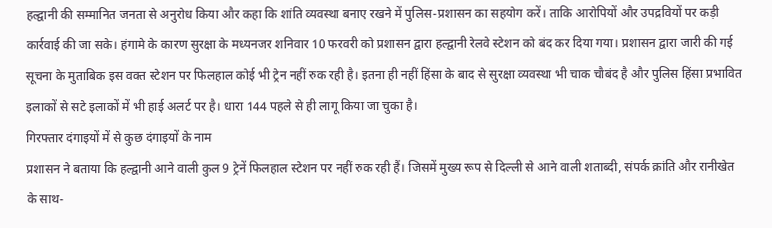हल्द्वानी की सम्मानित जनता से अनुरोध किया और कहा कि शांति व्यवस्था बनाए रखने में पुलिस-प्रशासन का सहयोग करें। ताकि आरोपियों और उपद्रवियों पर कड़ी कार्रवाई की जा सके। हंगामे के कारण सुरक्षा के मध्यनजर शनिवार 10 फरवरी को प्रशासन द्वारा हल्द्वानी रेलवे स्टेशन को बंद कर दिया गया। प्रशासन द्वारा जारी की गई सूचना के मुताबिक इस वक्त स्टेशन पर फिलहाल कोई भी ट्रेन नहीं रुक रही है। इतना ही नहीं हिंसा के बाद से सुरक्षा व्यवस्था भी चाक चौबंद है और पुलिस हिंसा प्रभावित इलाकों से सटे इलाकों में भी हाई अलर्ट पर है। धारा 144 पहले से ही लागू किया जा चुका है।
गिरफ्तार दंगाइयों में से कुछ दंगाइयों के नाम
प्रशासन ने बताया कि हल्द्वानी आने वाली कुल 9 ट्रेनें फिलहाल स्टेशन पर नहीं रुक रही हैं। जिसमें मुख्य रूप से दिल्ली से आने वाली शताब्दी, संपर्क क्रांति और रानीखेत के साथ-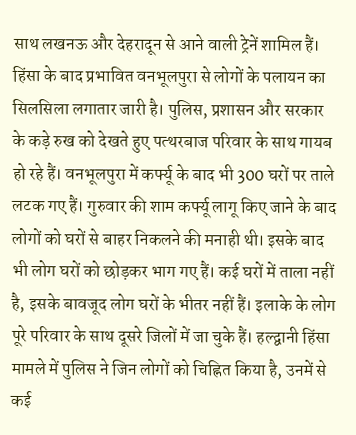साथ लखनऊ और देहरादून से आने वाली ट्रेनें शामिल हैं। हिंसा के बाद प्रभावित वनभूलपुरा से लोगों के पलायन का सिलसिला लगातार जारी है। पुलिस, प्रशासन और सरकार के कड़े रुख को देखते हुए पत्थरबाज परिवार के साथ गायब हो रहे हैं। वनभूलपुरा में कर्फ्यू के बाद भी 300 घरों पर ताले लटक गए हैं। गुरुवार की शाम कर्फ्यू लागू किए जाने के बाद लोगों को घरों से बाहर निकलने की मनाही थी। इसके बाद भी लोग घरों को छोड़कर भाग गए हैं। कई घरों में ताला नहीं है, इसके बावजूद लोग घरों के भीतर नहीं हैं। इलाके के लोग पूरे परिवार के साथ दूसरे जिलों में जा चुके हैं। हल्द्वानी हिंसा मामले में पुलिस ने जिन लोगों को चिह्नित किया है, उनमें से कई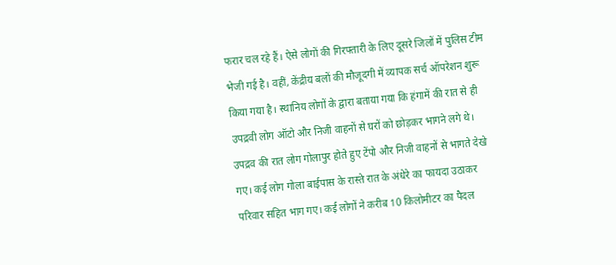फरार चल रहे हैं। ऐसे लोगों की गिरफ्तारी के लिए दूसरे जिलों में पुलिस टीम भेजी गई है। वहीं, केंद्रीय बलों की मौजूदगी में व्यापक सर्च ऑपरेशन शुरू किया गया है। स्थानिय लोगों के द्वारा बताया गया कि हंगामें की रात से ही उपद्रवी लोग ऑटो और निजी वाहनों से घरों को छोड़कर भागने लगे थे। उपद्रव की रात लोग गोलापुर होते हुए टेंपो और निजी वाहनों से भागते देखे गए। कई लोग गोला बाईपास के रास्ते रात के अंधेरे का फायदा उठाकर परिवार सहित भाग गए। कई लोगों ने करीब 10 किलोमीटर का पैदल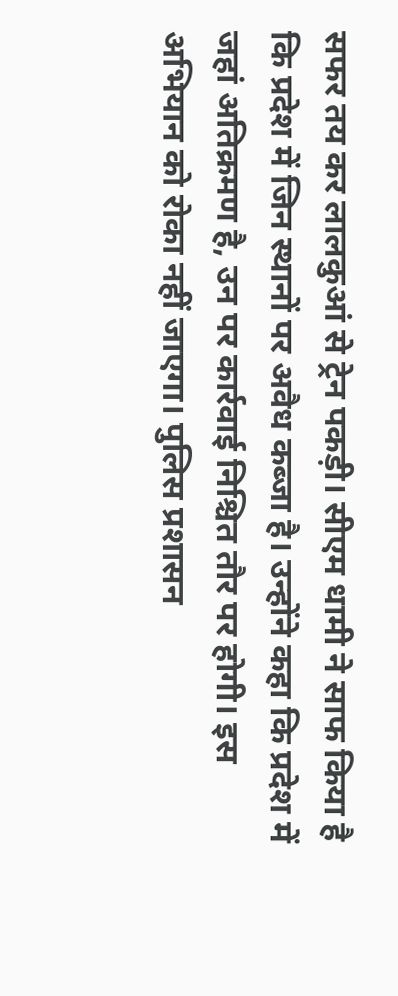सफर तय कर लालकुआं से ट्रेन पकड़ी। सीएम धामी ने साफ किया है कि प्रदेश में जिन स्थानों पर अवैध कब्जा है। उन्होंने कहा कि प्रदेश में जहां अतिक्रमण है, उन पर कार्रवाई निश्चित तौर पर होगी। इस अभियान को रोका नहीं जाएगा। पुलिस प्रशासन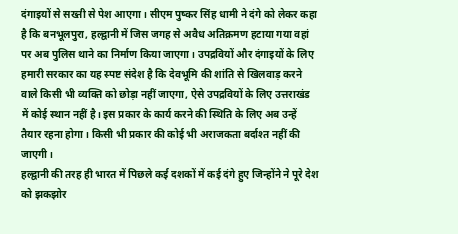दंगाइयों से सख्ती से पेश आएगा। सीएम पुष्कर सिंह धामी ने दंगे को लेकर कहा है कि बनभूलपुरा, हल्द्वानी में जिस जगह से अवैध अतिक्रमण हटाया गया वहां पर अब पुलिस थाने का निर्माण किया जाएगा। उपद्रवियों और दंगाइयों के लिए हमारी सरकार का यह स्पष्ट संदेश है कि देवभूमि की शांति से खिलवाड़ करने वाले किसी भी व्यक्ति को छोड़ा नहीं जाएगा, ऐसे उपद्रवियों के लिए उत्तराखंड में कोई स्थान नहीं है। इस प्रकार के कार्य करने की स्थिति के लिए अब उन्हें तैयार रहना होगा। किसी भी प्रकार की कोई भी अराजकता बर्दाश्त नहीं की जाएगी।
हल्द्वानी की तरह ही भारत में पिछले कई दशकों में कई दंगे हुए जिन्होंने ने पूरे देश को झकझोर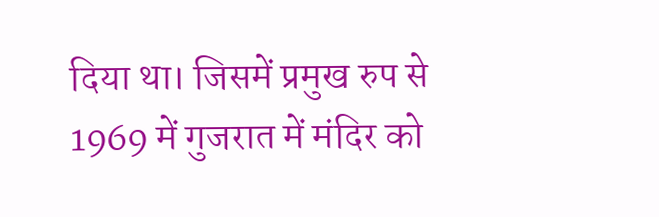दिया था। जिसमें प्रमुख रुप से 1969 में गुजरात में मंदिर को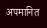अपमानित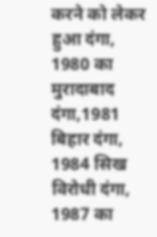करने को लेकर हुआ दंगा, 1980 का मुरादाबाद दंगा,1981 बिहार दंगा, 1984 सिख विरोधी दंगा, 1987 का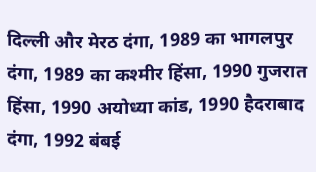दिल्ली और मेरठ दंगा, 1989 का भागलपुर दंगा, 1989 का कश्मीर हिंसा, 1990 गुजरात हिंसा, 1990 अयोध्या कांड, 1990 हैदराबाद दंगा, 1992 बंबई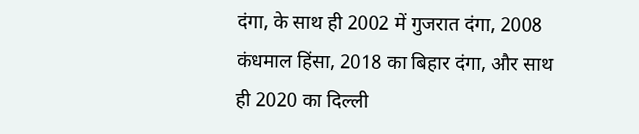दंगा, के साथ ही 2002 में गुजरात दंगा, 2008 कंधमाल हिंसा, 2018 का बिहार दंगा, और साथ ही 2020 का दिल्ली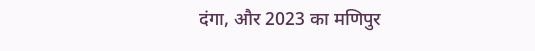दंगा, और 2023 का मणिपुर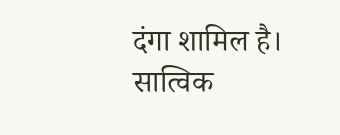दंगा शामिल है।
सात्विक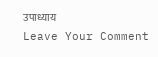उपाध्याय
Leave Your Comment